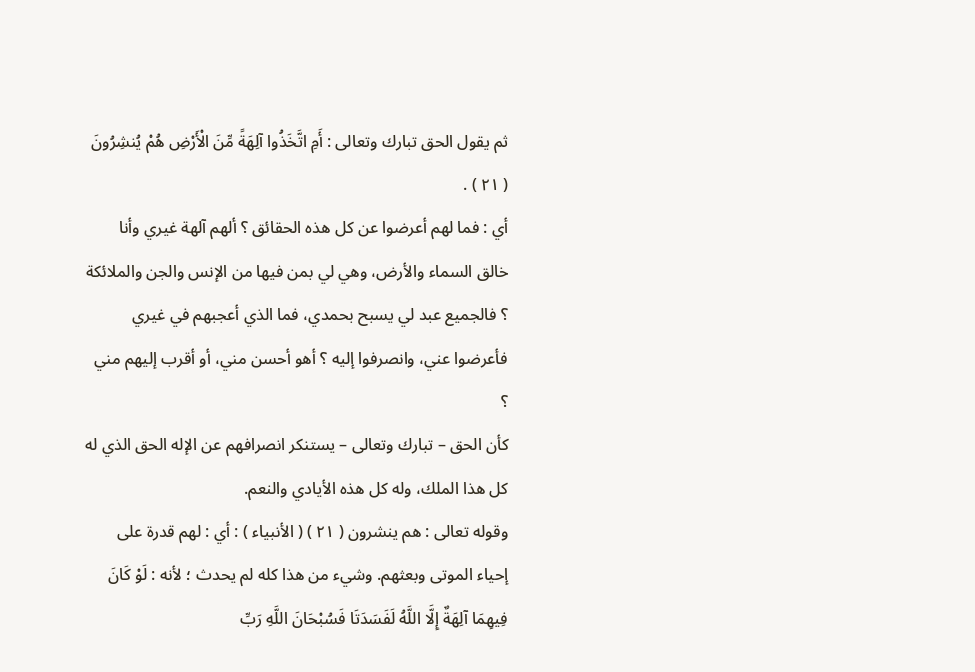ثم يقول الحق تبارك وتعالى : أَمِ اتَّخَذُوا آلِهَةً مِّنَ الْأَرْضِ هُمْ يُنشِرُونَ ( ٢١ ) .
أي : فما لهم أعرضوا عن كل هذه الحقائق ؟ ألهم آلهة غيري وأنا خالق السماء والأرض، وهي لي بمن فيها من الإنس والجن والملائكة ؟ فالجميع عبد لي يسبح بحمدي، فما الذي أعجبهم في غيري فأعرضوا عني، وانصرفوا إليه ؟ أهو أحسن مني، أو أقرب إليهم مني ؟
كأن الحق – تبارك وتعالى – يستنكر انصرافهم عن الإله الحق الذي له كل هذا الملك، وله كل هذه الأيادي والنعم.
وقوله تعالى : هم ينشرون ( ٢١ ) ( الأنبياء ) : أي : لهم قدرة على إحياء الموتى وبعثهم. وشيء من هذا كله لم يحدث ؛ لأنه : لَوْ كَانَ فِيهِمَا آلِهَةٌ إِلَّا اللَّهُ لَفَسَدَتَا فَسُبْحَانَ اللَّهِ رَبِّ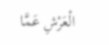الْعَرْشِ عَمَّا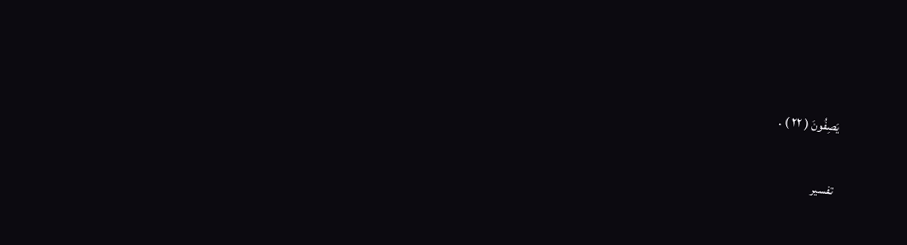يَصِفُونَ ( ٢٢ ) .

تفسير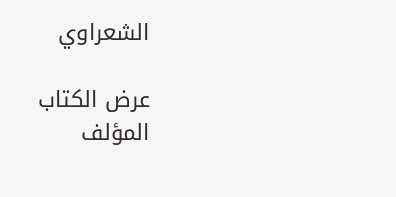الشعراوي

عرض الكتاب
المؤلف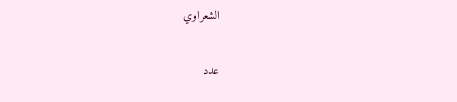الشعراوي

عدد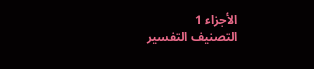الأجزاء 1
التصنيف التفسير